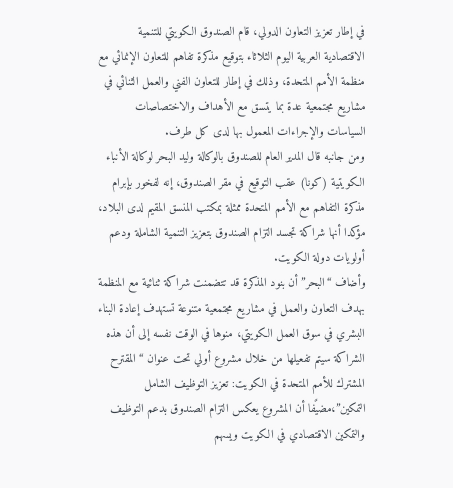في إطار تعزيز التعاون الدولي، قام الصندوق الكويتي للتنمية الاقتصادية العربية اليوم الثلاثاء بتوقيع مذكرة تفاهم للتعاون الإنمائي مع منظمة الأمم المتحدة، وذلك في إطار للتعاون الفني والعمل الثنائي في مشاريع مجتمعية عدة بما يتسق مع الأهداف والاختصاصات السياسات والإجراءات المعمول بها لدى كل طرف.
ومن جانبه قال المدير العام للصندوق بالوكالة وليد البحر لوكالة الأنباء الكويتية (كونا) عقب التوقيع في مقر الصندوق، إنه لفخور بإبرام مذكرة التفاهم مع الأمم المتحدة ممثلة بمكتب المنسق المقيم لدى البلاد، مؤكدا أنها شراكة تجسد التزام الصندوق بتعزيز التنمية الشاملة ودعم أولويات دولة الكويت.
وأضاف “البحر” أن بنود المذكرة قد تتضمنت شراكة ثنائية مع المنظمة بهدف التعاون والعمل في مشاريع مجتمعية متنوعة تستهدف إعادة البناء البشري في سوق العمل الكويتي، منوها في الوقت نفسه إلى أن هذه الشراكة سيتم تفعيلها من خلال مشروع أولي تحت عنوان “المقترح المشترك للأمم المتحدة في الكويت: تعزيز التوظيف الشامل التمكين”،مضيًفا أن المشروع يعكس التزام الصندوق بدعم التوظيف والتمكين الاقتصادي في الكويت ويسهم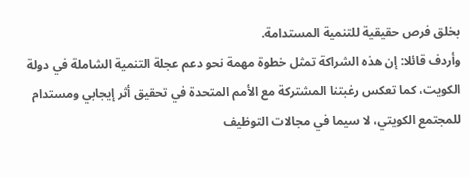بخلق فرص حقيقية للتنمية المستدامة.
وأردف قائلا: إن هذه الشراكة تمثل خطوة مهمة نحو دعم عجلة التنمية الشاملة في دولة الكويت، كما تعكس رغبتنا المشتركة مع الأمم المتحدة في تحقيق أثر إيجابي ومستدام للمجتمع الكويتي، لا سيما في مجالات التوظيف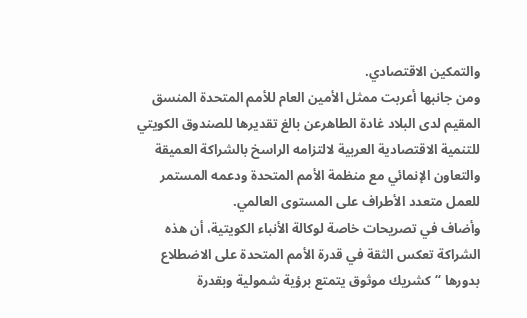والتمكين الاقتصادي.
ومن جانبها أعربت ممثل الأمين العام للأمم المتحدة المنسق المقيم لدى البلاد غادة الطاهرعن بالغ تقديرها للصندوق الكويتي للتنمية الاقتصادية العربية لالتزامه الراسخ بالشراكة العميقة والتعاون الإنمائي مع منظمة الأمم المتحدة ودعمه المستمر للعمل متعدد الأطراف على المستوى العالمي.
وأضاف في تصريحات خاصة لوكالة الأنباء الكويتية، أن هذه الشراكة تعكس الثقة في قدرة الأمم المتحدة على الاضطلاع بدورها “كشريك موثوق يتمتع برؤية شمولية وبقدرة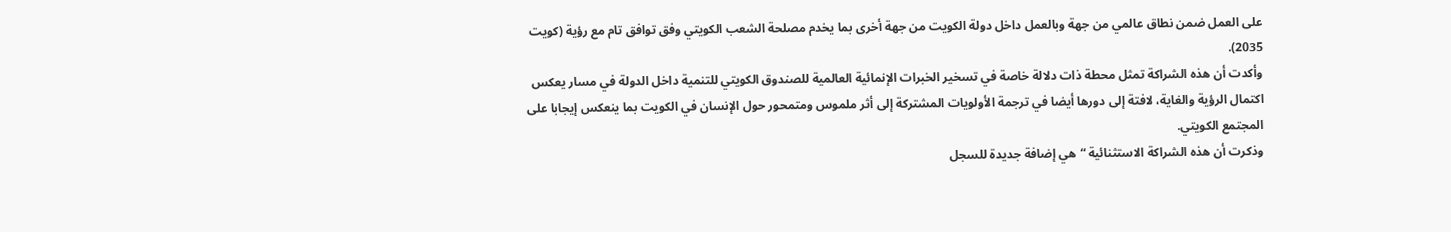على العمل ضمن نطاق عالمي من جهة وبالعمل داخل دولة الكويت من جهة أخرى بما يخدم مصلحة الشعب الكويتي وفق توافق تام مع رؤية (كويت 2035).
وأكدت أن هذه الشراكة تمثل محطة ذات دلالة خاصة في تسخير الخبرات الإنمائية العالمية للصندوق الكويتي للتنمية داخل الدولة في مسار يعكس اكتمال الرؤية والغاية، لافتة إلى دورها أيضا في ترجمة الأولويات المشتركة إلى أثر ملموس ومتمحور حول الإنسان في الكويت بما ينعكس إيجابا على المجتمع الكويتي.
وذكرت أن هذه الشراكة الاستثنائية “هي إضافة جديدة للسجل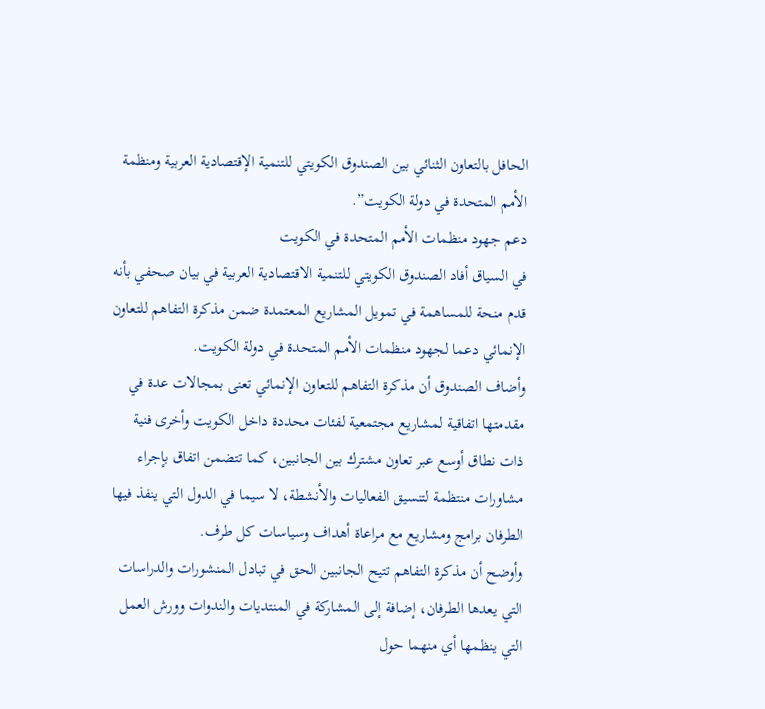الحافل بالتعاون الثنائي بين الصندوق الكويتي للتنمية الإقتصادية العربية ومنظمة الأمم المتحدة في دولة الكويت”.
دعم جهود منظمات الأمم المتحدة في الكويت
في السياق أفاد الصندوق الكويتي للتنمية الاقتصادية العربية في بيان صحفي بأنه قدم منحة للمساهمة في تمويل المشاريع المعتمدة ضمن مذكرة التفاهم للتعاون الإنمائي دعما لجهود منظمات الأمم المتحدة في دولة الكويت.
وأضاف الصندوق أن مذكرة التفاهم للتعاون الإنمائي تعنى بمجالات عدة في مقدمتها اتفاقية لمشاريع مجتمعية لفئات محددة داخل الكويت وأخرى فنية ذات نطاق أوسع عبر تعاون مشترك بين الجانبين، كما تتضمن اتفاق بإجراء مشاورات منتظمة لتنسيق الفعاليات والأنشطة، لا سيما في الدول التي ينفذ فيها الطرفان برامج ومشاريع مع مراعاة أهداف وسياسات كل طرف.
وأوضح أن مذكرة التفاهم تتيح الجانبين الحق في تبادل المنشورات والدراسات التي يعدها الطرفان، إضافة إلى المشاركة في المنتديات والندوات وورش العمل التي ينظمها أي منهما حول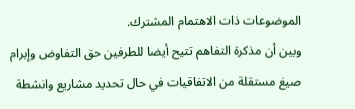الموضوعات ذات الاهتمام المشترك.
وبين أن مذكرة التفاهم تتيح أيضا للطرفين حق التفاوض وإبرام صيغ مستقلة من الاتفاقيات في حال تحديد مشاريع وانشطة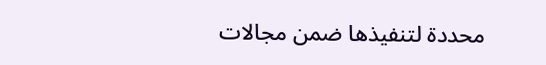محددة لتنفيذها ضمن مجالات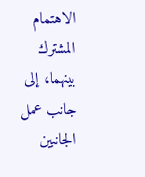الاهتمام المشترك بينهما، إلى جانب عمل الجانبين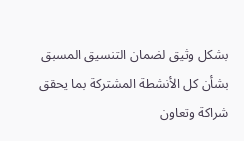بشكل وثيق لضمان التنسيق المسبق بشأن كل الأنشطة المشتركة بما يحقق شراكة وتعاون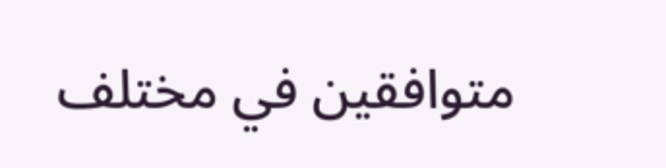متوافقين في مختلف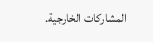المشاركات الخارجية.